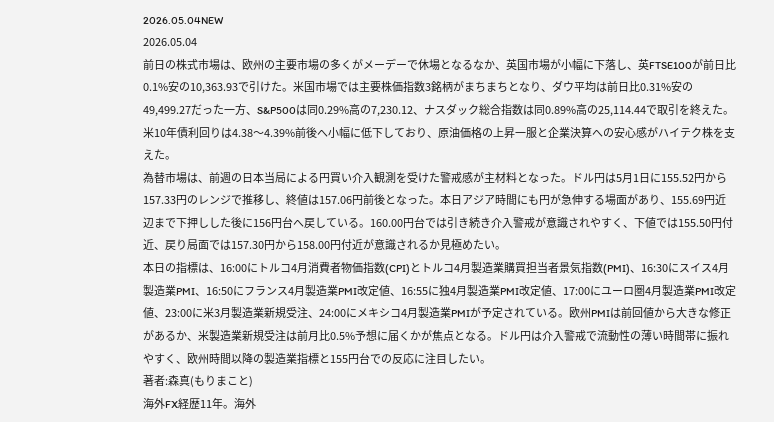2026.05.04NEW
2026.05.04
前日の株式市場は、欧州の主要市場の多くがメーデーで休場となるなか、英国市場が小幅に下落し、英FTSE100が前日比0.1%安の10,363.93で引けた。米国市場では主要株価指数3銘柄がまちまちとなり、ダウ平均は前日比0.31%安の49,499.27だった一方、S&P500は同0.29%高の7,230.12、ナスダック総合指数は同0.89%高の25,114.44で取引を終えた。米10年債利回りは4.38〜4.39%前後へ小幅に低下しており、原油価格の上昇一服と企業決算への安心感がハイテク株を支えた。
為替市場は、前週の日本当局による円買い介入観測を受けた警戒感が主材料となった。ドル円は5月1日に155.52円から157.33円のレンジで推移し、終値は157.06円前後となった。本日アジア時間にも円が急伸する場面があり、155.69円近辺まで下押しした後に156円台へ戻している。160.00円台では引き続き介入警戒が意識されやすく、下値では155.50円付近、戻り局面では157.30円から158.00円付近が意識されるか見極めたい。
本日の指標は、16:00にトルコ4月消費者物価指数(CPI)とトルコ4月製造業購買担当者景気指数(PMI)、16:30にスイス4月製造業PMI、16:50にフランス4月製造業PMI改定値、16:55に独4月製造業PMI改定値、17:00にユーロ圏4月製造業PMI改定値、23:00に米3月製造業新規受注、24:00にメキシコ4月製造業PMIが予定されている。欧州PMIは前回値から大きな修正があるか、米製造業新規受注は前月比0.5%予想に届くかが焦点となる。ドル円は介入警戒で流動性の薄い時間帯に振れやすく、欧州時間以降の製造業指標と155円台での反応に注目したい。
著者:森真(もりまこと)
海外FX経歴11年。海外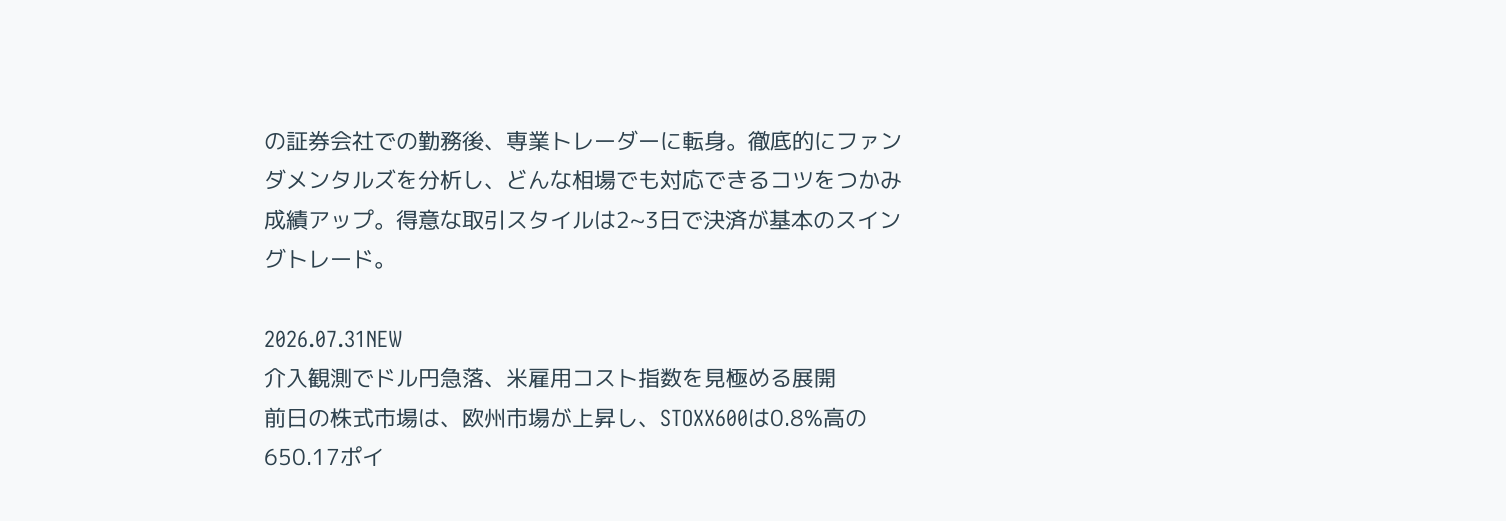の証券会社での勤務後、専業トレーダーに転身。徹底的にファンダメンタルズを分析し、どんな相場でも対応できるコツをつかみ成績アップ。得意な取引スタイルは2~3日で決済が基本のスイングトレード。

2026.07.31NEW
介入観測でドル円急落、米雇用コスト指数を見極める展開
前日の株式市場は、欧州市場が上昇し、STOXX600は0.8%高の650.17ポイ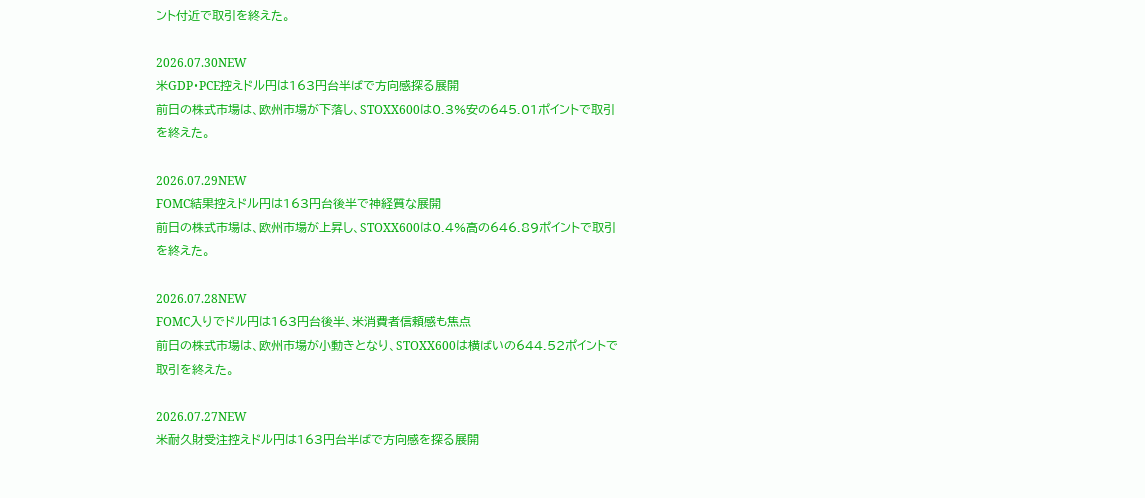ント付近で取引を終えた。

2026.07.30NEW
米GDP・PCE控えドル円は163円台半ばで方向感探る展開
前日の株式市場は、欧州市場が下落し、STOXX600は0.3%安の645.01ポイントで取引を終えた。

2026.07.29NEW
FOMC結果控えドル円は163円台後半で神経質な展開
前日の株式市場は、欧州市場が上昇し、STOXX600は0.4%高の646.89ポイントで取引を終えた。

2026.07.28NEW
FOMC入りでドル円は163円台後半、米消費者信頼感も焦点
前日の株式市場は、欧州市場が小動きとなり、STOXX600は横ばいの644.52ポイントで取引を終えた。

2026.07.27NEW
米耐久財受注控えドル円は163円台半ばで方向感を探る展開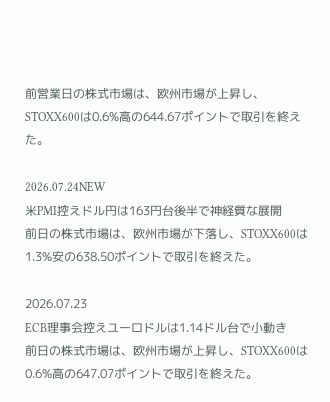前営業日の株式市場は、欧州市場が上昇し、STOXX600は0.6%高の644.67ポイントで取引を終えた。

2026.07.24NEW
米PMI控えドル円は163円台後半で神経質な展開
前日の株式市場は、欧州市場が下落し、STOXX600は1.3%安の638.50ポイントで取引を終えた。

2026.07.23
ECB理事会控えユーロドルは1.14ドル台で小動き
前日の株式市場は、欧州市場が上昇し、STOXX600は0.6%高の647.07ポイントで取引を終えた。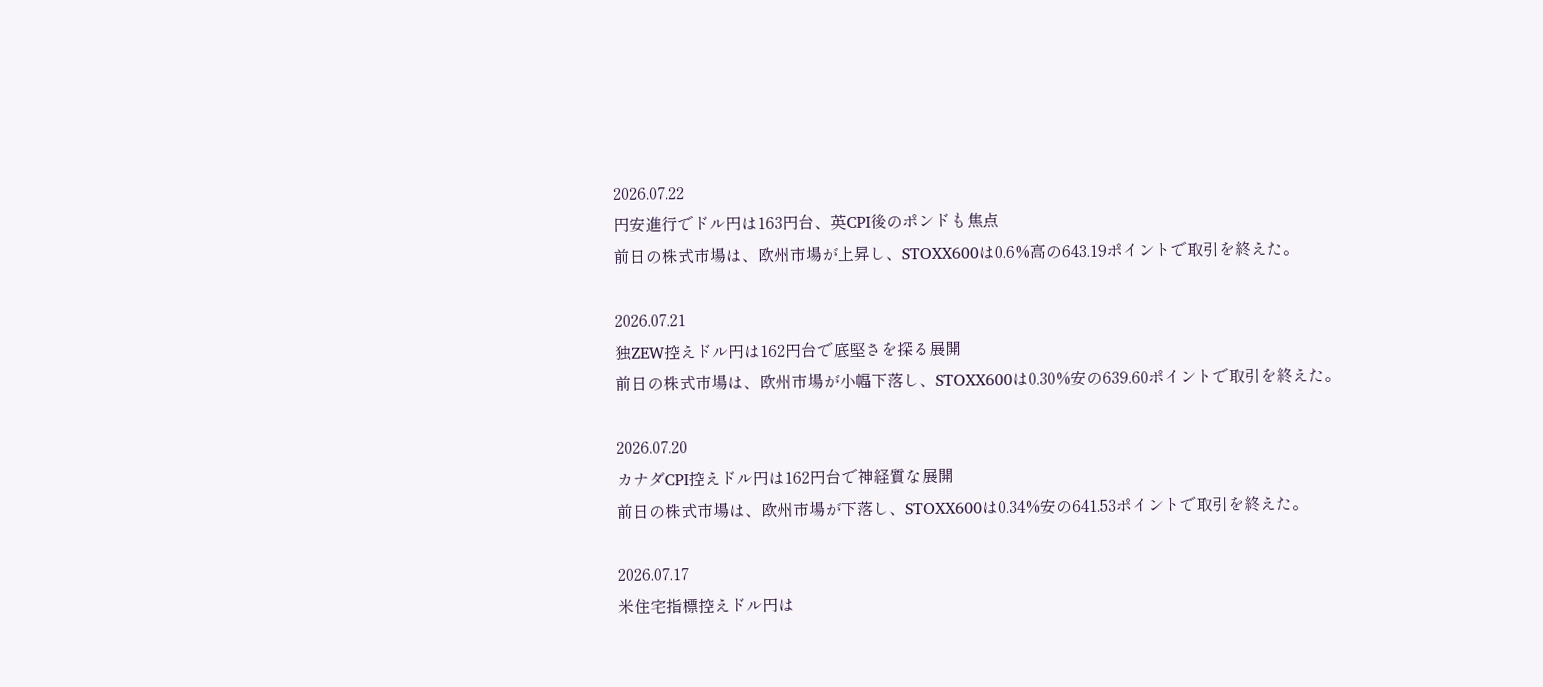2026.07.22
円安進行でドル円は163円台、英CPI後のポンドも焦点
前日の株式市場は、欧州市場が上昇し、STOXX600は0.6%高の643.19ポイントで取引を終えた。

2026.07.21
独ZEW控えドル円は162円台で底堅さを探る展開
前日の株式市場は、欧州市場が小幅下落し、STOXX600は0.30%安の639.60ポイントで取引を終えた。

2026.07.20
カナダCPI控えドル円は162円台で神経質な展開
前日の株式市場は、欧州市場が下落し、STOXX600は0.34%安の641.53ポイントで取引を終えた。

2026.07.17
米住宅指標控えドル円は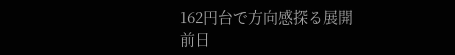162円台で方向感探る展開
前日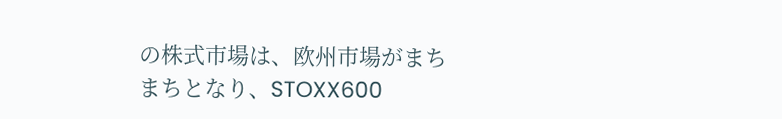の株式市場は、欧州市場がまちまちとなり、STOXX600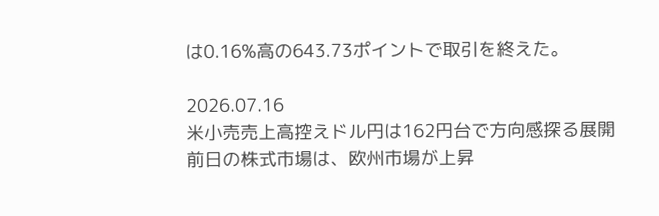は0.16%高の643.73ポイントで取引を終えた。

2026.07.16
米小売売上高控えドル円は162円台で方向感探る展開
前日の株式市場は、欧州市場が上昇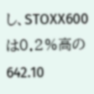し、STOXX600は0.2%高の642.10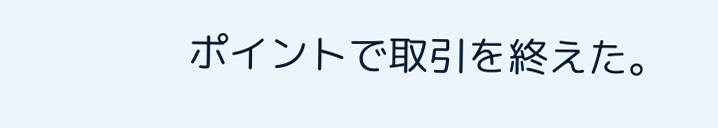ポイントで取引を終えた。